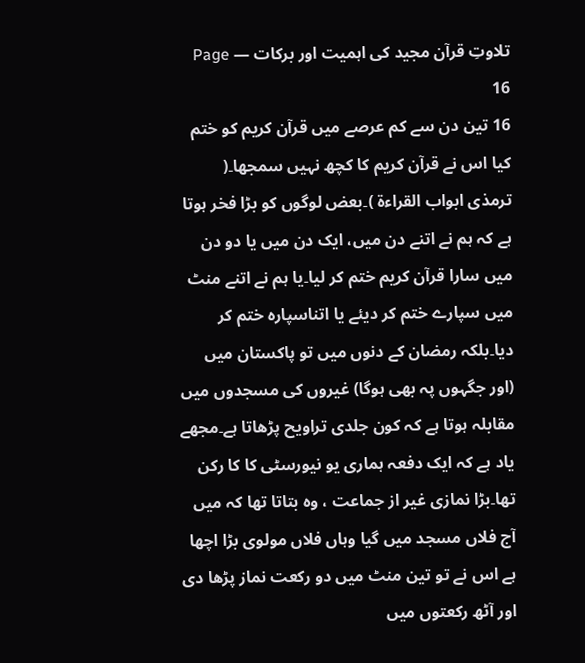تلاوتِ قرآن مجید کی اہمیت اور برکات — Page 16
16 تین دن سے کم عرصے میں قرآن کریم کو ختم کیا اس نے قرآن کریم کا کچھ نہیں سمجھا۔( ترمذی ابواب القراءة )۔بعض لوگوں کو بڑا فخر ہوتا ہے کہ ہم نے اتنے دن میں، ایک دن میں یا دو دن میں سارا قرآن کریم ختم کر لیا۔یا ہم نے اتنے منٹ میں سپارے ختم کر دیئے یا اتناسپارہ ختم کر دیا۔بلکہ رمضان کے دنوں میں تو پاکستان میں (اور جگہوں پہ بھی ہوگا) غیروں کی مسجدوں میں مقابلہ ہوتا ہے کہ کون جلدی تراویح پڑھاتا ہے۔مجھے یاد ہے کہ ایک دفعہ ہماری یو نیورسٹی کا کا رکن تھا۔بڑا نمازی غیر از جماعت ، وہ بتاتا تھا کہ میں آج فلاں مسجد میں گیا وہاں فلاں مولوی بڑا اچھا ہے اس نے تو تین منٹ میں دو رکعت نماز پڑھا دی اور آٹھ رکعتوں میں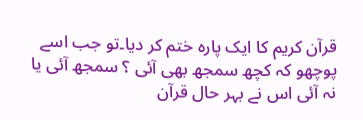قرآن کریم کا ایک پارہ ختم کر دیا۔تو جب اسے پوچھو کہ کچھ سمجھ بھی آئی ؟ سمجھ آئی یا نہ آئی اس نے بہر حال قرآن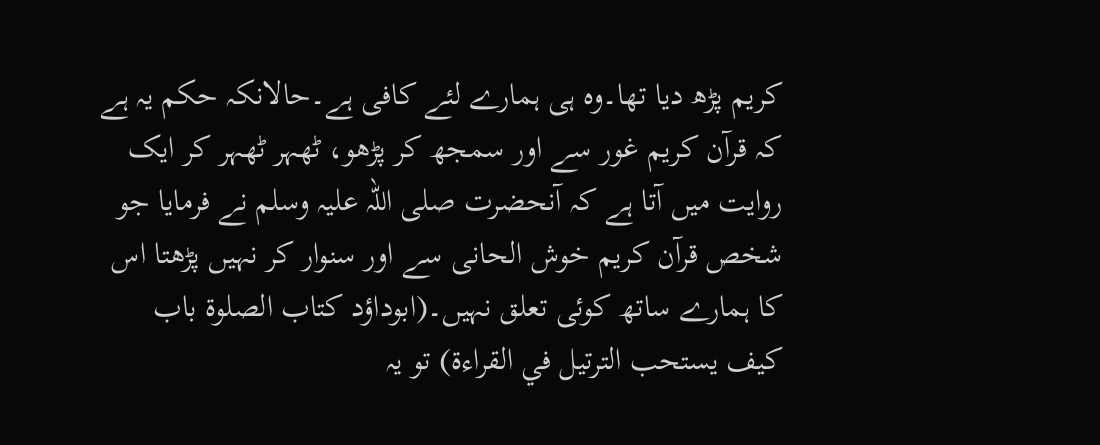کریم پڑھ دیا تھا۔وہ ہی ہمارے لئے کافی ہے۔حالانکہ حکم یہ ہے کہ قرآن کریم غور سے اور سمجھ کر پڑھو، ٹھہر ٹھہر کر ایک روایت میں آتا ہے کہ آنحضرت صلی اللہ علیہ وسلم نے فرمایا جو شخص قرآن کریم خوش الحانی سے اور سنوار کر نہیں پڑھتا اس کا ہمارے ساتھ کوئی تعلق نہیں۔(ابوداؤد کتاب الصلوة باب كيف يستحب الترتيل في القراءة) تو یہ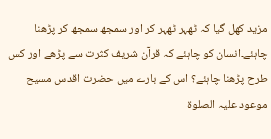مزید کھل گیا کہ ٹھہر ٹھہر کر اور سمجھ سمجھ کر پڑھنا چاہئے۔انسان کو چاہئے کہ قرآن شریف کثرت سے پڑھے اور کس طرح پڑھنا چاہئے؟ اس کے بارے میں حضرت اقدس مسیح موعود علیہ الصلوة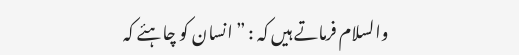والسلام فرماتے ہیں کہ : ” انسان کو چاہئے کہ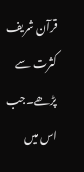قرآن شریف کثرت سے پڑھے۔جب اس میں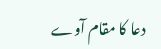دعا کا مقام آوے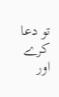تو دعا کرے اور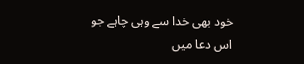خود بھی خدا سے وہی چاہے جو اس دعا میں